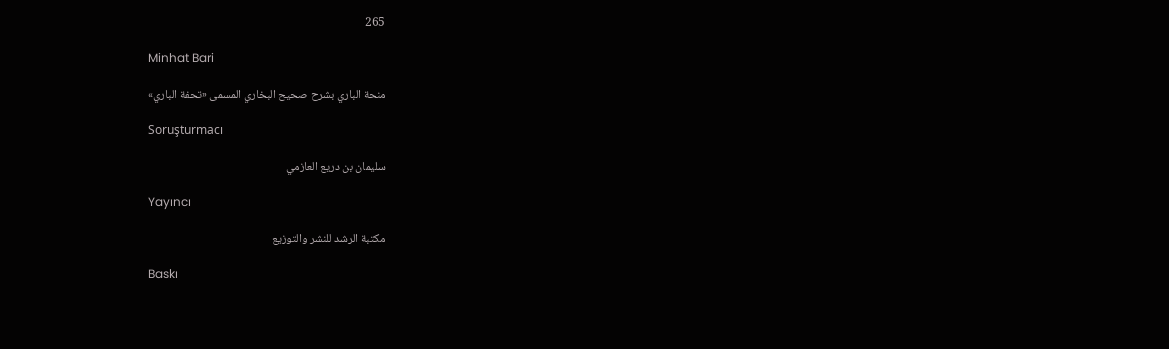265

Minhat Bari

منحة الباري بشرح صحيح البخاري المسمى «تحفة الباري»

Soruşturmacı

سليمان بن دريع العازمي

Yayıncı

مكتبة الرشد للنشر والتوزيع

Baskı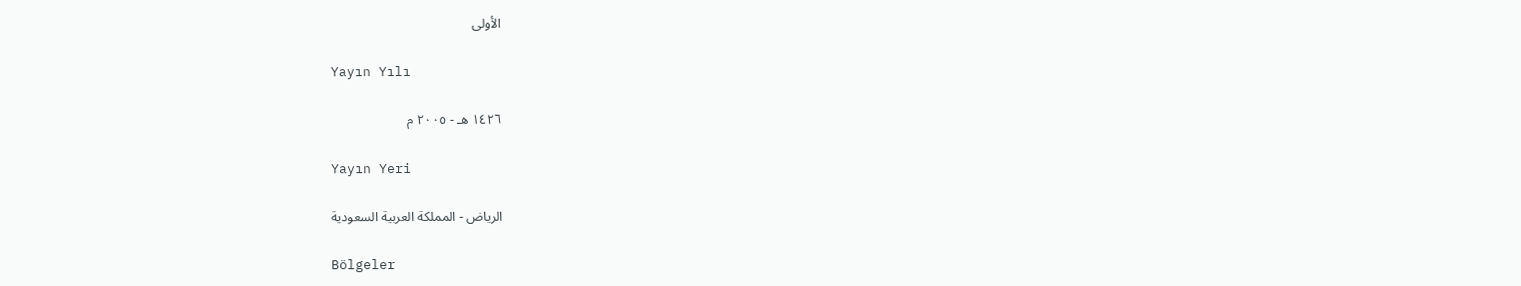الأولى

Yayın Yılı

١٤٢٦ هـ - ٢٠٠٥ م

Yayın Yeri

الرياض - المملكة العربية السعودية

Bölgeler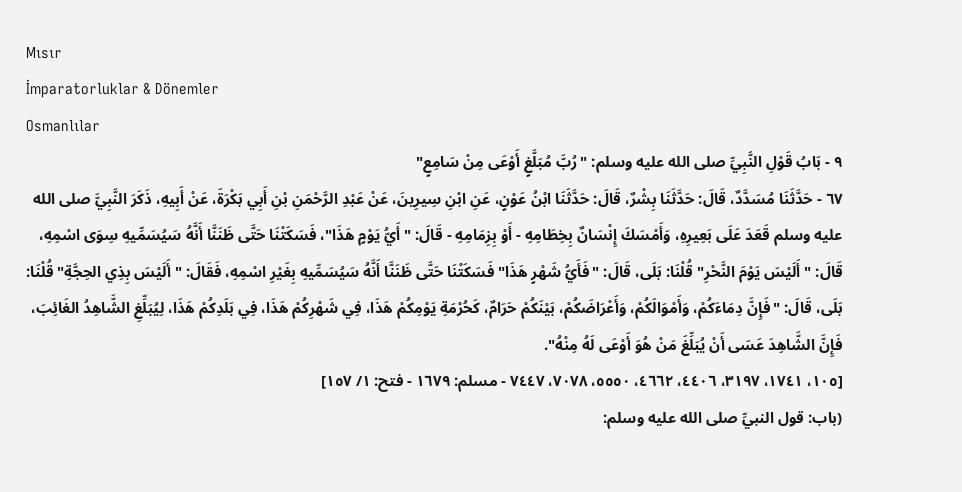Mısır
İmparatorluklar & Dönemler
Osmanlılar
٩ - بَابُ قَوْلِ النَّبِيِّ صلى الله عليه وسلم: "رُبَّ مُبَلَّغٍ أَوْعَى مِنْ سَامِعٍ"
٦٧ - حَدَّثَنَا مُسَدَّدٌ، قَالَ: حَدَّثَنَا بِشْرٌ، قَالَ: حَدَّثَنَا ابْنُ عَوْنٍ، عَنِ ابْنِ سِيرِينَ، عَنْ عَبْدِ الرَّحْمَنِ بْنِ أَبِي بَكْرَةَ، عَنْ أَبِيهِ، ذَكَرَ النَّبِيَّ صلى الله عليه وسلم قَعَدَ عَلَى بَعِيرِهِ، وَأَمْسَكَ إِنْسَانٌ بِخِطَامِهِ - أَوْ بِزِمَامِهِ - قَالَ: "أَيُّ يَوْمٍ هَذَا"، فَسَكَتْنَا حَتَّى ظَنَنَّا أَنَّهُ سَيُسَمِّيهِ سِوَى اسْمِهِ، قَالَ: "أَلَيْسَ يَوْمَ النَّحْرِ" قُلْنَا: بَلَى، قَالَ: "فَأَيُّ شَهْرٍ هَذَا" فَسَكَتْنَا حَتَّى ظَنَنَّا أَنَّهُ سَيُسَمِّيهِ بِغَيْرِ اسْمِهِ، فَقَالَ: "أَلَيْسَ بِذِي الحِجَّةِ" قُلْنَا: بَلَى، قَالَ: "فَإِنَّ دِمَاءَكُمْ، وَأَمْوَالَكُمْ، وَأَعْرَاضَكُمْ، بَيْنَكُمْ حَرَامٌ، كَحُرْمَةِ يَوْمِكُمْ هَذَا، فِي شَهْرِكُمْ هَذَا، فِي بَلَدِكُمْ هَذَا، لِيُبَلِّغِ الشَّاهِدُ الغَائِبَ، فَإِنَّ الشَّاهِدَ عَسَى أَنْ يُبَلِّغَ مَنْ هُوَ أَوْعَى لَهُ مِنْهُ".
[١٠٥، ١٧٤١، ٣١٩٧، ٤٤٠٦، ٤٦٦٢، ٥٥٥٠، ٧٠٧٨، ٧٤٤٧ - مسلم: ١٦٧٩ - فتح: ١/ ١٥٧]
(باب: قول النبيِّ صلى الله عليه وسلم: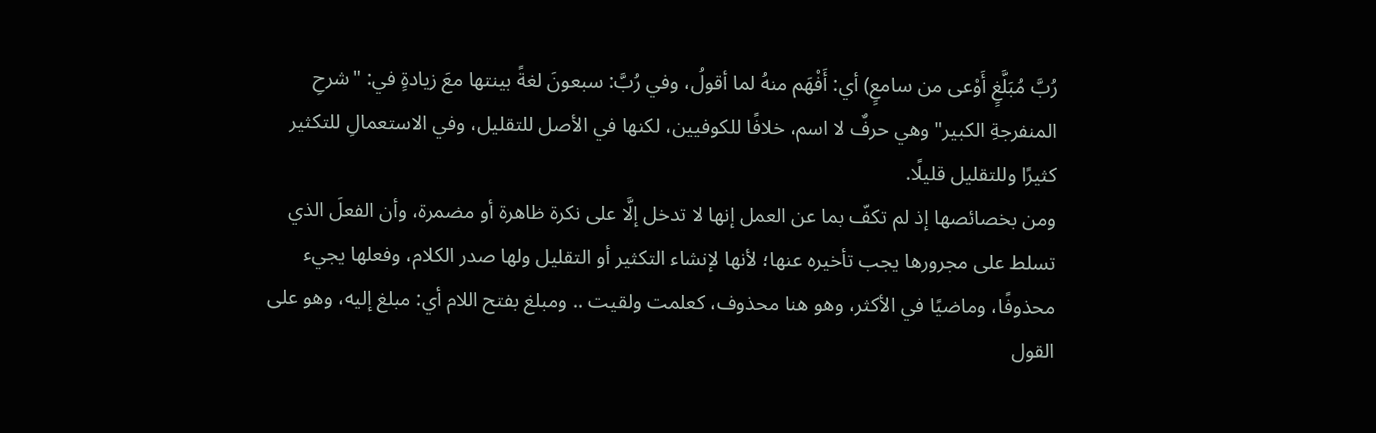رُبَّ مُبَلَّغٍ أَوْعى من سامعٍ) أي: أَفْهَم منهُ لما أقولُ، وفي رُبَّ: سبعونَ لغةً بينتها معَ زيادةٍ في: "شرحِ المنفرجةِ الكبير" وهي حرفٌ لا اسم، خلافًا للكوفيين، لكنها في الأصل للتقليل، وفي الاستعمالِ للتكثير كثيرًا وللتقليل قليلًا.
ومن بخصائصها إذ لم تكفّ بما عن العمل إنها لا تدخل إلَّا على نكرة ظاهرة أو مضمرة، وأن الفعلَ الذي تسلط على مجرورها يجب تأخيره عنها؛ لأنها لإنشاء التكثير أو التقليل ولها صدر الكلام، وفعلها يجيء محذوفًا، وماضيًا في الأكثر، وهو هنا محذوف، كعلمت ولقيت .. ومبلغ بفتح اللام أي: مبلغ إليه، وهو على القول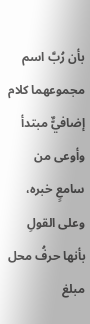بأن رُبَّ اسم مجموعهما كلام إضافيٌّ مبتدأ وأوعى من سامعٍ خبره، وعلى القولِ بأنها حرفُ محل مبلغ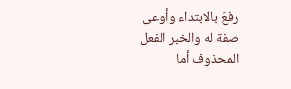رفعَ بالابتداء وأوعى صفة له والخبر الفعل المحذوف أما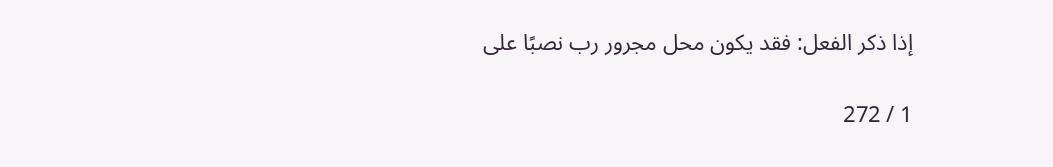إذا ذكر الفعل: فقد يكون محل مجرور رب نصبًا على

1 / 272